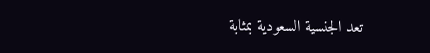تعد الجنسية السعودية بمثابة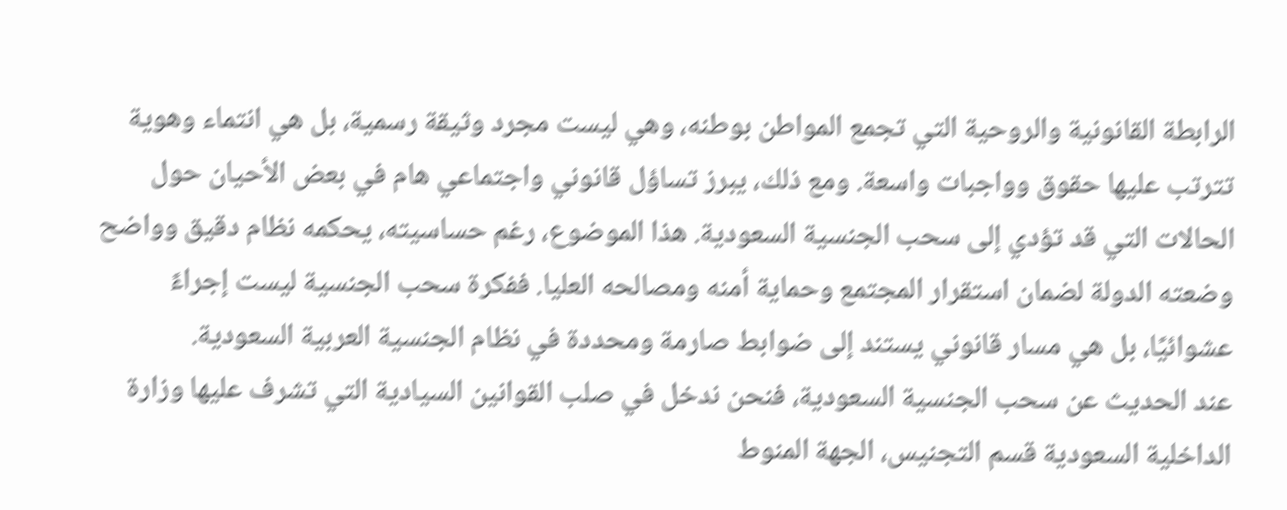الرابطة القانونية والروحية التي تجمع المواطن بوطنه، وهي ليست مجرد وثيقة رسمية، بل هي انتماء وهوية تترتب عليها حقوق وواجبات واسعة. ومع ذلك، يبرز تساؤل قانوني واجتماعي هام في بعض الأحيان حول الحالات التي قد تؤدي إلى سحب الجنسية السعودية. هذا الموضوع، رغم حساسيته، يحكمه نظام دقيق وواضح وضعته الدولة لضمان استقرار المجتمع وحماية أمنه ومصالحه العليا. ففكرة سحب الجنسية ليست إجراءً عشوائيًا، بل هي مسار قانوني يستند إلى ضوابط صارمة ومحددة في نظام الجنسية العربية السعودية.
عند الحديث عن سحب الجنسية السعودية، فنحن ندخل في صلب القوانين السيادية التي تشرف عليها وزارة الداخلية السعودية قسم التجنيس، الجهة المنوط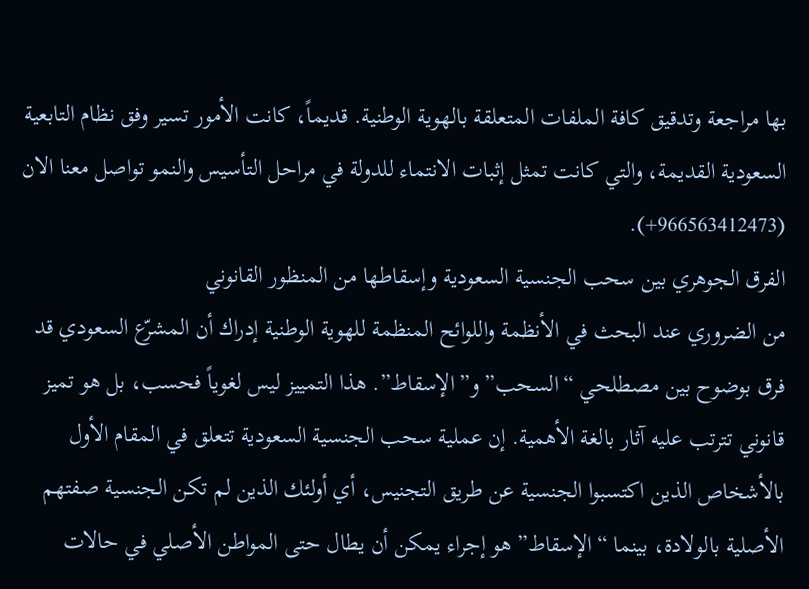بها مراجعة وتدقيق كافة الملفات المتعلقة بالهوية الوطنية. قديماً، كانت الأمور تسير وفق نظام التابعية السعودية القديمة، والتي كانت تمثل إثبات الانتماء للدولة في مراحل التأسيس والنمو تواصل معنا الان (966563412473+).
الفرق الجوهري بين سحب الجنسية السعودية وإسقاطها من المنظور القانوني
من الضروري عند البحث في الأنظمة واللوائح المنظمة للهوية الوطنية إدراك أن المشرّع السعودي قد فرق بوضوح بين مصطلحي “السحب” و”الإسقاط”. هذا التمييز ليس لغوياً فحسب، بل هو تميز قانوني تترتب عليه آثار بالغة الأهمية. إن عملية سحب الجنسية السعودية تتعلق في المقام الأول بالأشخاص الذين اكتسبوا الجنسية عن طريق التجنيس، أي أولئك الذين لم تكن الجنسية صفتهم الأصلية بالولادة، بينما “الإسقاط” هو إجراء يمكن أن يطال حتى المواطن الأصلي في حالات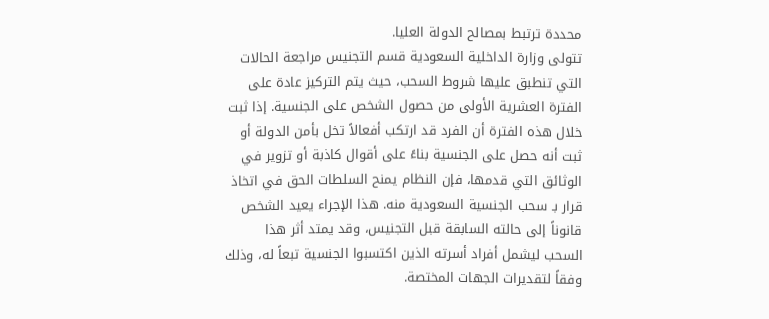محددة ترتبط بمصالح الدولة العليا.
تتولى وزارة الداخلية السعودية قسم التجنيس مراجعة الحالات التي تنطبق عليها شروط السحب، حيث يتم التركيز عادة على الفترة العشرية الأولى من حصول الشخص على الجنسية. إذا ثبت خلال هذه الفترة أن الفرد قد ارتكب أفعالاً تخل بأمن الدولة أو ثبت أنه حصل على الجنسية بناءً على أقوال كاذبة أو تزوير في الوثائق التي قدمها، فإن النظام يمنح السلطات الحق في اتخاذ قرار بـ سحب الجنسية السعودية منه. هذا الإجراء يعيد الشخص قانوناً إلى حالته السابقة قبل التجنيس، وقد يمتد أثر هذا السحب ليشمل أفراد أسرته الذين اكتسبوا الجنسية تبعاً له، وذلك وفقاً لتقديرات الجهات المختصة.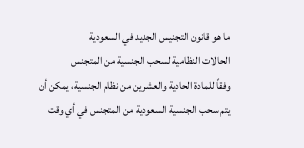ما هو قانون التجنيس الجديد في السعودية
الحالات النظامية لسحب الجنسية من المتجنس
وفقاً للمادة الحادية والعشرين من نظام الجنسية، يمكن أن يتم سحب الجنسية السعودية من المتجنس في أي وقت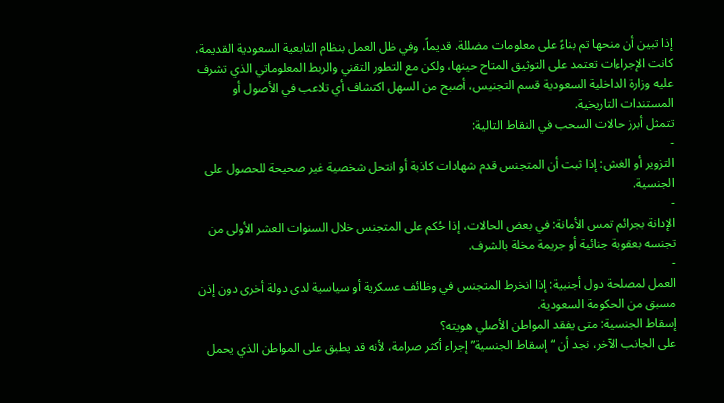إذا تبين أن منحها تم بناءً على معلومات مضللة. قديماً، وفي ظل العمل بنظام التابعية السعودية القديمة، كانت الإجراءات تعتمد على التوثيق المتاح حينها، ولكن مع التطور التقني والربط المعلوماتي الذي تشرف عليه وزارة الداخلية السعودية قسم التجنيس، أصبح من السهل اكتشاف أي تلاعب في الأصول أو المستندات التاريخية.
تتمثل أبرز حالات السحب في النقاط التالية:
-
التزوير أو الغش: إذا ثبت أن المتجنس قدم شهادات كاذبة أو انتحل شخصية غير صحيحة للحصول على الجنسية.
-
الإدانة بجرائم تمس الأمانة: في بعض الحالات، إذا حُكم على المتجنس خلال السنوات العشر الأولى من تجنسه بعقوبة جنائية أو جريمة مخلة بالشرف.
-
العمل لمصلحة دول أجنبية: إذا انخرط المتجنس في وظائف عسكرية أو سياسية لدى دولة أخرى دون إذن مسبق من الحكومة السعودية.
إسقاط الجنسية: متى يفقد المواطن الأصلي هويته؟
على الجانب الآخر، نجد أن “إسقاط الجنسية” إجراء أكثر صرامة، لأنه قد يطبق على المواطن الذي يحمل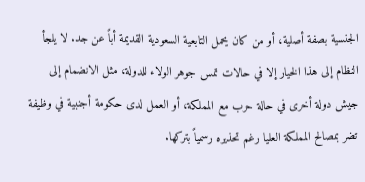الجنسية بصفة أصلية، أو من كان يحمل التابعية السعودية القديمة أباً عن جد. لا يلجأ النظام إلى هذا الخيار إلا في حالات تمس جوهر الولاء للدولة، مثل الانضمام إلى جيش دولة أخرى في حالة حرب مع المملكة، أو العمل لدى حكومة أجنبية في وظيفة تضر بمصالح المملكة العليا رغم تحذيره رسمياً بتركها.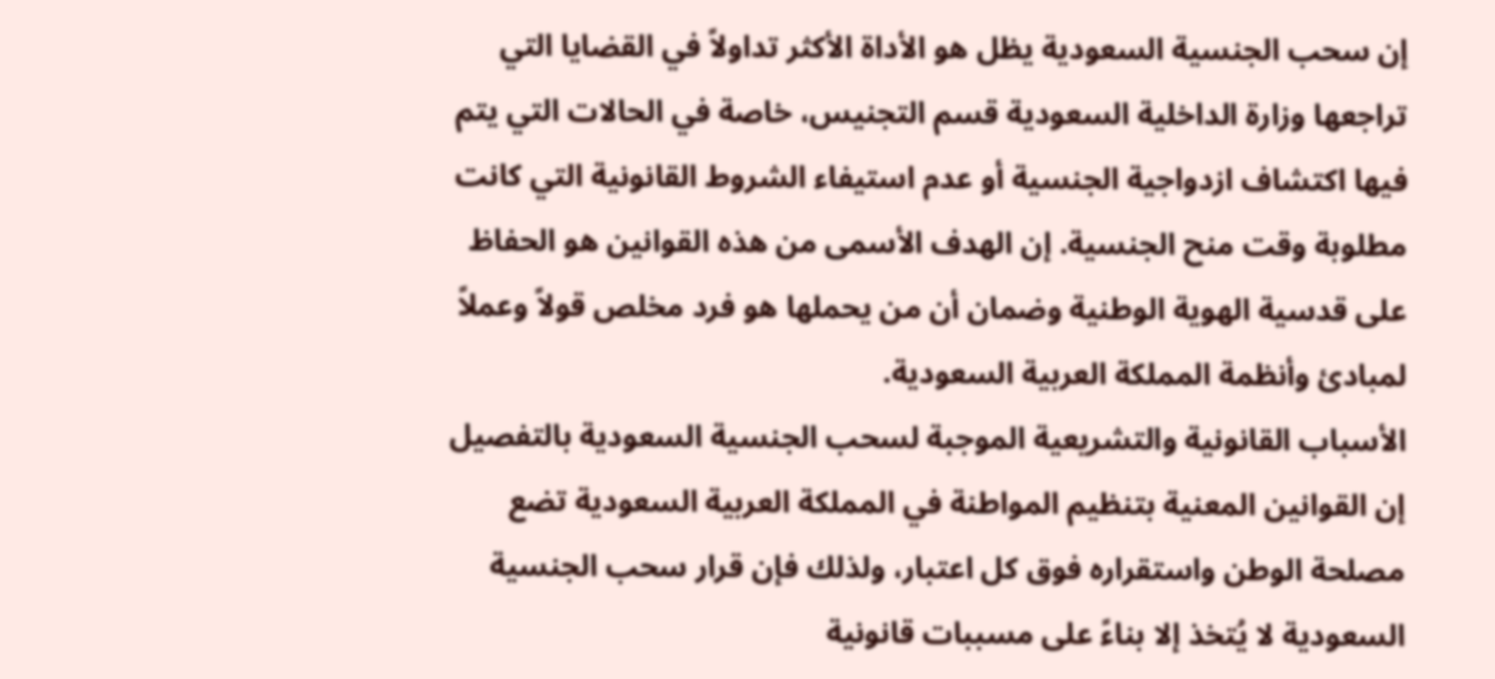إن سحب الجنسية السعودية يظل هو الأداة الأكثر تداولاً في القضايا التي تراجعها وزارة الداخلية السعودية قسم التجنيس، خاصة في الحالات التي يتم فيها اكتشاف ازدواجية الجنسية أو عدم استيفاء الشروط القانونية التي كانت مطلوبة وقت منح الجنسية. إن الهدف الأسمى من هذه القوانين هو الحفاظ على قدسية الهوية الوطنية وضمان أن من يحملها هو فرد مخلص قولاً وعملاً لمبادئ وأنظمة المملكة العربية السعودية.
الأسباب القانونية والتشريعية الموجبة لسحب الجنسية السعودية بالتفصيل
إن القوانين المعنية بتنظيم المواطنة في المملكة العربية السعودية تضع مصلحة الوطن واستقراره فوق كل اعتبار، ولذلك فإن قرار سحب الجنسية السعودية لا يُتخذ إلا بناءً على مسببات قانونية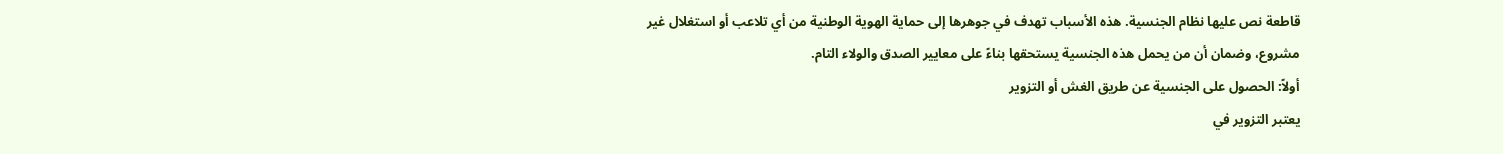قاطعة نص عليها نظام الجنسية. هذه الأسباب تهدف في جوهرها إلى حماية الهوية الوطنية من أي تلاعب أو استغلال غير مشروع، وضمان أن من يحمل هذه الجنسية يستحقها بناءً على معايير الصدق والولاء التام.
أولاً: الحصول على الجنسية عن طريق الغش أو التزوير
يعتبر التزوير في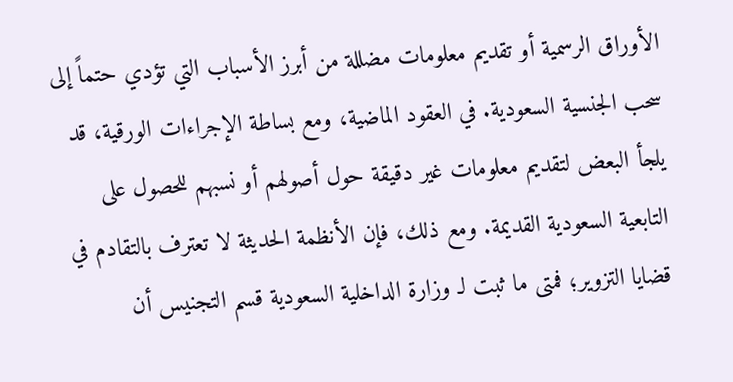الأوراق الرسمية أو تقديم معلومات مضللة من أبرز الأسباب التي تؤدي حتماً إلى سحب الجنسية السعودية. في العقود الماضية، ومع بساطة الإجراءات الورقية، قد يلجأ البعض لتقديم معلومات غير دقيقة حول أصولهم أو نسبهم للحصول على التابعية السعودية القديمة. ومع ذلك، فإن الأنظمة الحديثة لا تعترف بالتقادم في قضايا التزوير؛ فمتى ما ثبت لـ وزارة الداخلية السعودية قسم التجنيس أن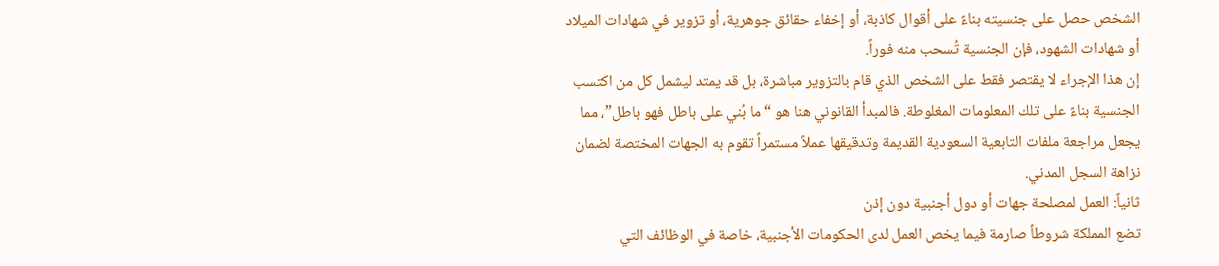الشخص حصل على جنسيته بناءً على أقوال كاذبة، أو إخفاء حقائق جوهرية، أو تزوير في شهادات الميلاد أو شهادات الشهود، فإن الجنسية تُسحب منه فوراً.
إن هذا الإجراء لا يقتصر فقط على الشخص الذي قام بالتزوير مباشرة، بل قد يمتد ليشمل كل من اكتسب الجنسية بناءً على تلك المعلومات المغلوطة. فالمبدأ القانوني هنا هو “ما بُني على باطل فهو باطل”، مما يجعل مراجعة ملفات التابعية السعودية القديمة وتدقيقها عملاً مستمراً تقوم به الجهات المختصة لضمان نزاهة السجل المدني.
ثانياً: العمل لمصلحة جهات أو دول أجنبية دون إذن
تضع المملكة شروطاً صارمة فيما يخص العمل لدى الحكومات الأجنبية، خاصة في الوظائف التي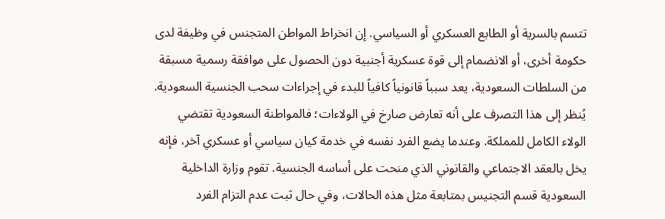تتسم بالسرية أو الطابع العسكري أو السياسي. إن انخراط المواطن المتجنس في وظيفة لدى حكومة أخرى، أو الانضمام إلى قوة عسكرية أجنبية دون الحصول على موافقة رسمية مسبقة من السلطات السعودية، يعد سبباً قانونياً كافياً للبدء في إجراءات سحب الجنسية السعودية.
يُنظر إلى هذا التصرف على أنه تعارض صارخ في الولاءات؛ فالمواطنة السعودية تقتضي الولاء الكامل للمملكة. وعندما يضع الفرد نفسه في خدمة كيان سياسي أو عسكري آخر، فإنه يخل بالعقد الاجتماعي والقانوني الذي منحت على أساسه الجنسية. تقوم وزارة الداخلية السعودية قسم التجنيس بمتابعة مثل هذه الحالات، وفي حال ثبت عدم التزام الفرد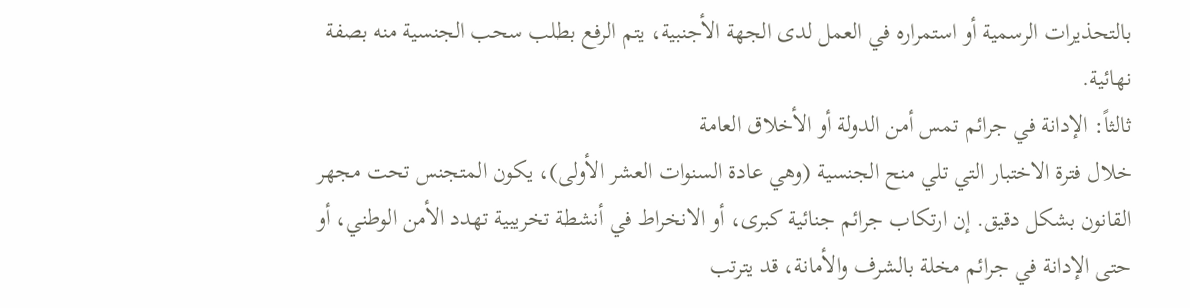بالتحذيرات الرسمية أو استمراره في العمل لدى الجهة الأجنبية، يتم الرفع بطلب سحب الجنسية منه بصفة نهائية.
ثالثاً: الإدانة في جرائم تمس أمن الدولة أو الأخلاق العامة
خلال فترة الاختبار التي تلي منح الجنسية (وهي عادة السنوات العشر الأولى)، يكون المتجنس تحت مجهر القانون بشكل دقيق. إن ارتكاب جرائم جنائية كبرى، أو الانخراط في أنشطة تخريبية تهدد الأمن الوطني، أو حتى الإدانة في جرائم مخلة بالشرف والأمانة، قد يترتب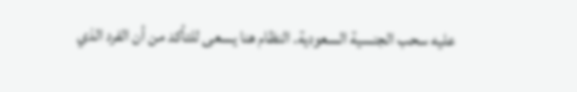عليه سحب الجنسية السعودية. النظام هنا يسعى للتأكد من أن الفرد الذي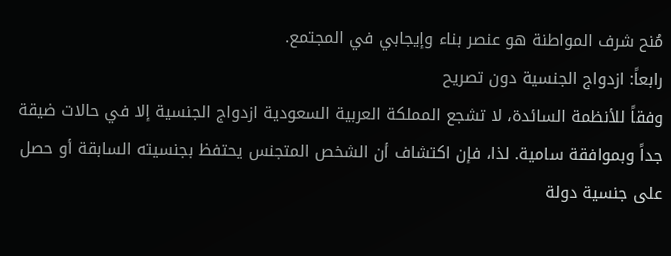مُنح شرف المواطنة هو عنصر بناء وإيجابي في المجتمع.
رابعاً: ازدواج الجنسية دون تصريح
وفقاً للأنظمة السائدة، لا تشجع المملكة العربية السعودية ازدواج الجنسية إلا في حالات ضيقة جداً وبموافقة سامية. لذا، فإن اكتشاف أن الشخص المتجنس يحتفظ بجنسيته السابقة أو حصل على جنسية دولة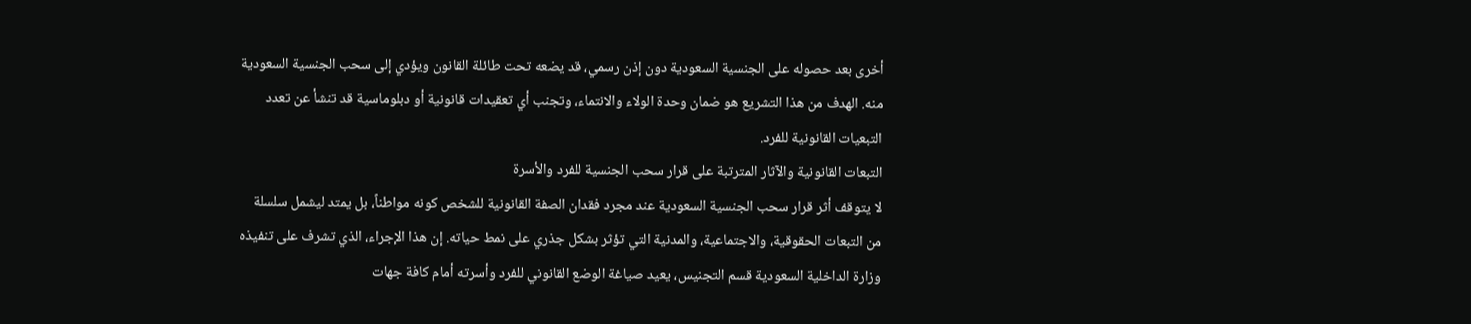أخرى بعد حصوله على الجنسية السعودية دون إذن رسمي، قد يضعه تحت طائلة القانون ويؤدي إلى سحب الجنسية السعودية منه. الهدف من هذا التشريع هو ضمان وحدة الولاء والانتماء، وتجنب أي تعقيدات قانونية أو دبلوماسية قد تنشأ عن تعدد التبعيات القانونية للفرد.
التبعات القانونية والآثار المترتبة على قرار سحب الجنسية للفرد والأسرة
لا يتوقف أثر قرار سحب الجنسية السعودية عند مجرد فقدان الصفة القانونية للشخص كونه مواطناً، بل يمتد ليشمل سلسلة من التبعات الحقوقية، والاجتماعية، والمدنية التي تؤثر بشكل جذري على نمط حياته. إن هذا الإجراء، الذي تشرف على تنفيذه وزارة الداخلية السعودية قسم التجنيس، يعيد صياغة الوضع القانوني للفرد وأسرته أمام كافة جهات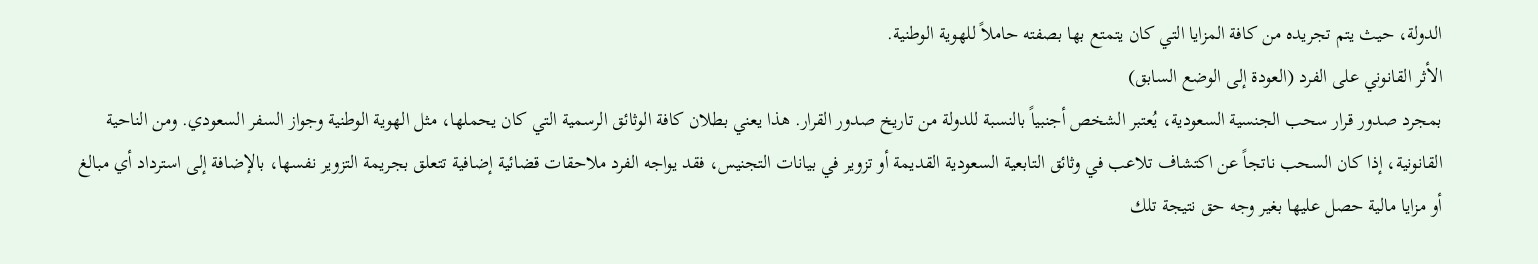الدولة، حيث يتم تجريده من كافة المزايا التي كان يتمتع بها بصفته حاملاً للهوية الوطنية.
الأثر القانوني على الفرد (العودة إلى الوضع السابق)
بمجرد صدور قرار سحب الجنسية السعودية، يُعتبر الشخص أجنبياً بالنسبة للدولة من تاريخ صدور القرار. هذا يعني بطلان كافة الوثائق الرسمية التي كان يحملها، مثل الهوية الوطنية وجواز السفر السعودي. ومن الناحية القانونية، إذا كان السحب ناتجاً عن اكتشاف تلاعب في وثائق التابعية السعودية القديمة أو تزوير في بيانات التجنيس، فقد يواجه الفرد ملاحقات قضائية إضافية تتعلق بجريمة التزوير نفسها، بالإضافة إلى استرداد أي مبالغ أو مزايا مالية حصل عليها بغير وجه حق نتيجة تلك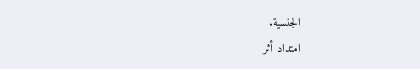الجنسية.
امتداد أثر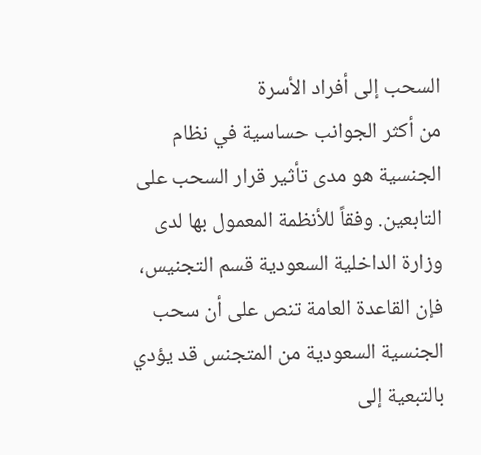السحب إلى أفراد الأسرة
من أكثر الجوانب حساسية في نظام الجنسية هو مدى تأثير قرار السحب على التابعين. وفقاً للأنظمة المعمول بها لدى وزارة الداخلية السعودية قسم التجنيس، فإن القاعدة العامة تنص على أن سحب الجنسية السعودية من المتجنس قد يؤدي بالتبعية إلى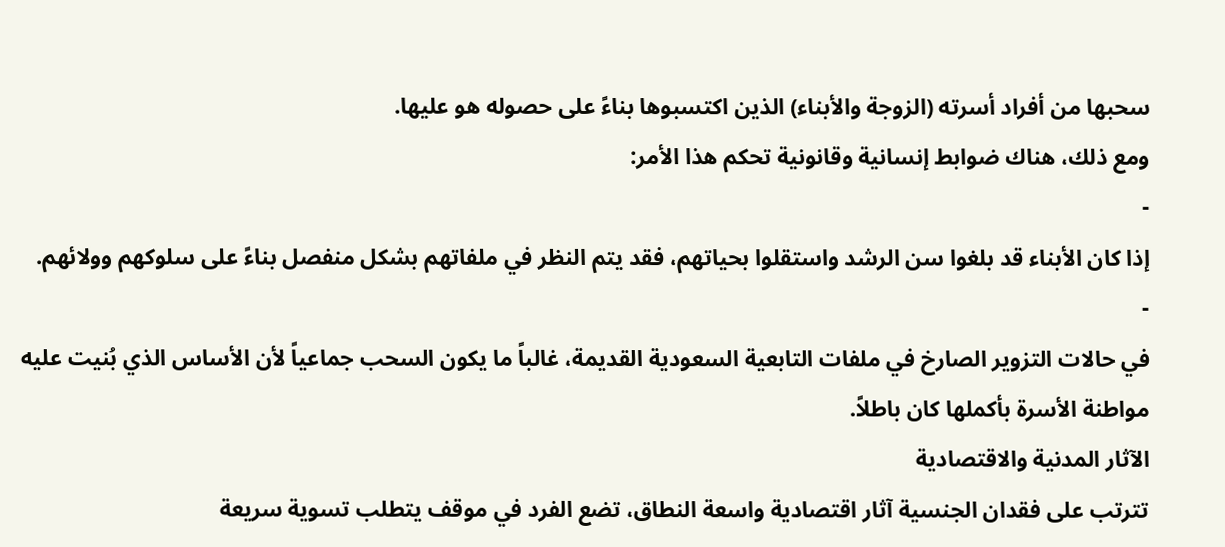سحبها من أفراد أسرته (الزوجة والأبناء) الذين اكتسبوها بناءً على حصوله هو عليها.
ومع ذلك، هناك ضوابط إنسانية وقانونية تحكم هذا الأمر:
-
إذا كان الأبناء قد بلغوا سن الرشد واستقلوا بحياتهم، فقد يتم النظر في ملفاتهم بشكل منفصل بناءً على سلوكهم وولائهم.
-
في حالات التزوير الصارخ في ملفات التابعية السعودية القديمة، غالباً ما يكون السحب جماعياً لأن الأساس الذي بُنيت عليه مواطنة الأسرة بأكملها كان باطلاً.
الآثار المدنية والاقتصادية
تترتب على فقدان الجنسية آثار اقتصادية واسعة النطاق، تضع الفرد في موقف يتطلب تسوية سريعة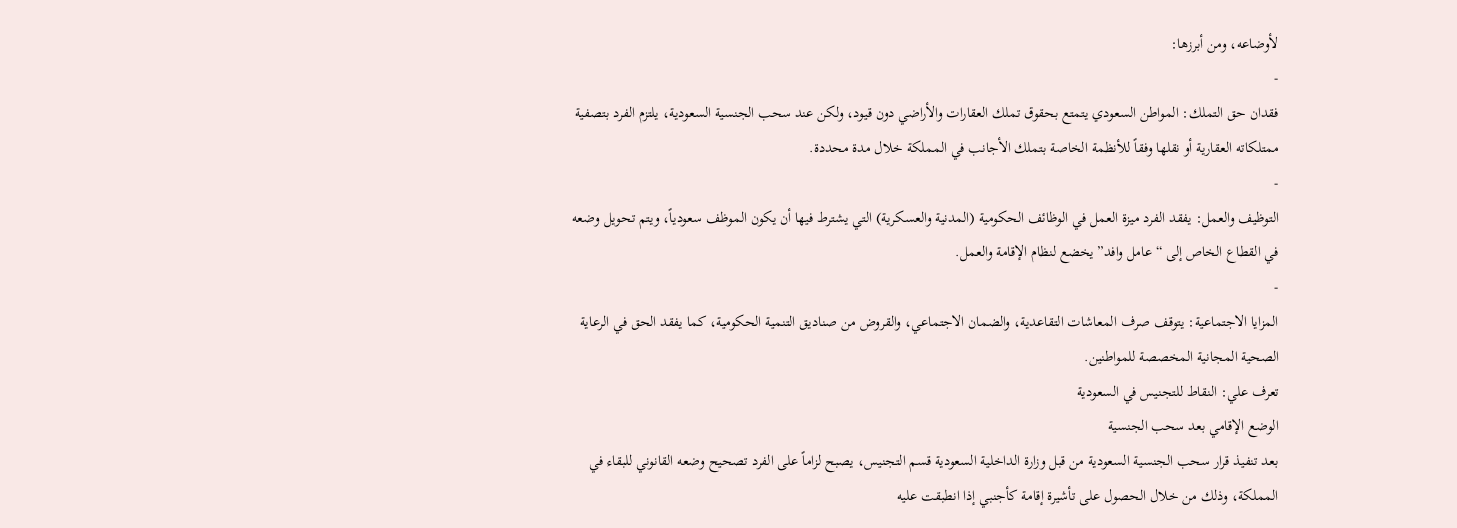لأوضاعه، ومن أبرزها:
-
فقدان حق التملك: المواطن السعودي يتمتع بحقوق تملك العقارات والأراضي دون قيود، ولكن عند سحب الجنسية السعودية، يلتزم الفرد بتصفية ممتلكاته العقارية أو نقلها وفقاً للأنظمة الخاصة بتملك الأجانب في المملكة خلال مدة محددة.
-
التوظيف والعمل: يفقد الفرد ميزة العمل في الوظائف الحكومية (المدنية والعسكرية) التي يشترط فيها أن يكون الموظف سعودياً، ويتم تحويل وضعه في القطاع الخاص إلى “عامل وافد” يخضع لنظام الإقامة والعمل.
-
المزايا الاجتماعية: يتوقف صرف المعاشات التقاعدية، والضمان الاجتماعي، والقروض من صناديق التنمية الحكومية، كما يفقد الحق في الرعاية الصحية المجانية المخصصة للمواطنين.
تعرف علي: النقاط للتجنيس في السعودية
الوضع الإقامي بعد سحب الجنسية
بعد تنفيذ قرار سحب الجنسية السعودية من قبل وزارة الداخلية السعودية قسم التجنيس، يصبح لزاماً على الفرد تصحيح وضعه القانوني للبقاء في المملكة، وذلك من خلال الحصول على تأشيرة إقامة كأجنبي إذا انطبقت عليه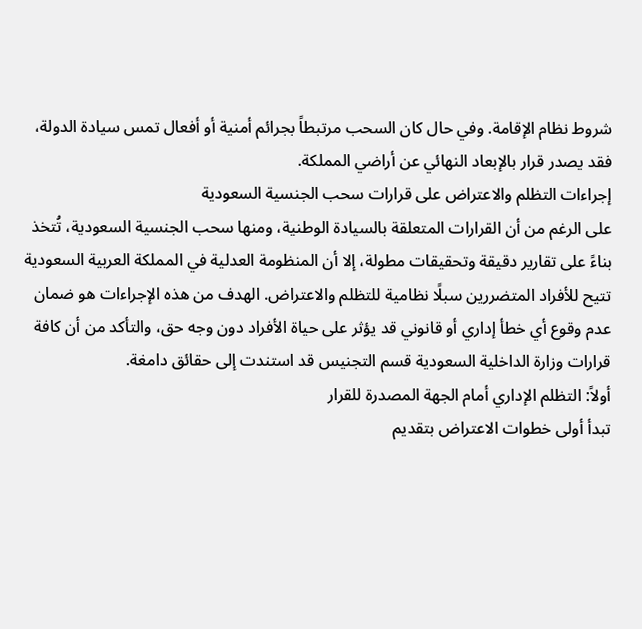شروط نظام الإقامة. وفي حال كان السحب مرتبطاً بجرائم أمنية أو أفعال تمس سيادة الدولة، فقد يصدر قرار بالإبعاد النهائي عن أراضي المملكة.
إجراءات التظلم والاعتراض على قرارات سحب الجنسية السعودية
على الرغم من أن القرارات المتعلقة بالسيادة الوطنية، ومنها سحب الجنسية السعودية، تُتخذ بناءً على تقارير دقيقة وتحقيقات مطولة، إلا أن المنظومة العدلية في المملكة العربية السعودية تتيح للأفراد المتضررين سبلًا نظامية للتظلم والاعتراض. الهدف من هذه الإجراءات هو ضمان عدم وقوع أي خطأ إداري أو قانوني قد يؤثر على حياة الأفراد دون وجه حق، والتأكد من أن كافة قرارات وزارة الداخلية السعودية قسم التجنيس قد استندت إلى حقائق دامغة.
أولاً: التظلم الإداري أمام الجهة المصدرة للقرار
تبدأ أولى خطوات الاعتراض بتقديم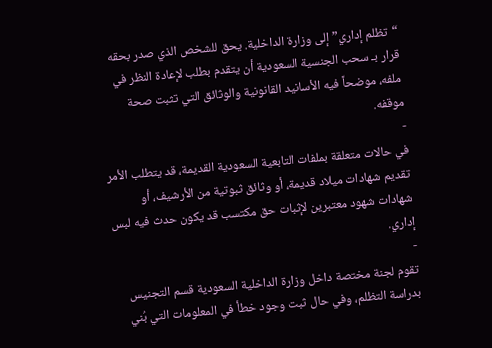“تظلم إداري” إلى وزارة الداخلية. يحق للشخص الذي صدر بحقه قرار بـ سحب الجنسية السعودية أن يتقدم بطلب لإعادة النظر في ملفه، موضحاً فيه الأسانيد القانونية والوثائق التي تثبت صحة موقفه.
-
في حالات متعلقة بملفات التابعية السعودية القديمة، قد يتطلب الأمر تقديم شهادات ميلاد قديمة، أو وثائق ثبوتية من الأرشيف، أو شهادات شهود معتبرين لإثبات حق مكتسب قد يكون حدث فيه لبس إداري.
-
تقوم لجنة مختصة داخل وزارة الداخلية السعودية قسم التجنيس بدراسة التظلم، وفي حال ثبت وجود خطأ في المعلومات التي بُني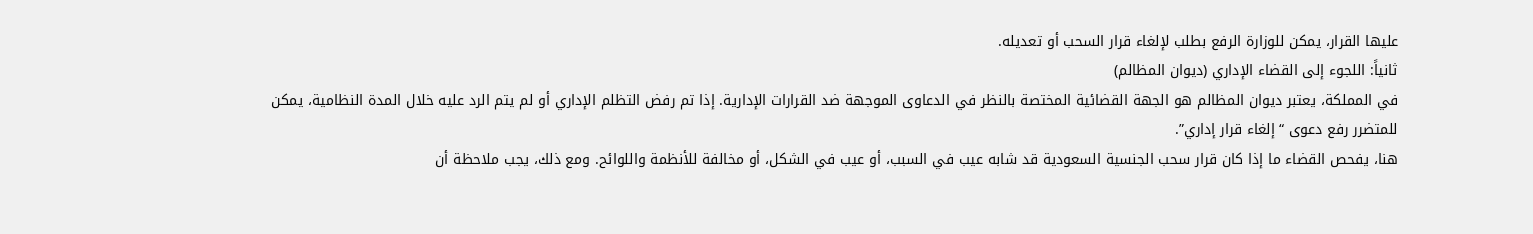عليها القرار، يمكن للوزارة الرفع بطلب لإلغاء قرار السحب أو تعديله.
ثانياً: اللجوء إلى القضاء الإداري (ديوان المظالم)
في المملكة، يعتبر ديوان المظالم هو الجهة القضائية المختصة بالنظر في الدعاوى الموجهة ضد القرارات الإدارية. إذا تم رفض التظلم الإداري أو لم يتم الرد عليه خلال المدة النظامية، يمكن للمتضرر رفع دعوى “إلغاء قرار إداري”.
هنا، يفحص القضاء ما إذا كان قرار سحب الجنسية السعودية قد شابه عيب في السبب، أو عيب في الشكل، أو مخالفة للأنظمة واللوائح. ومع ذلك، يجب ملاحظة أن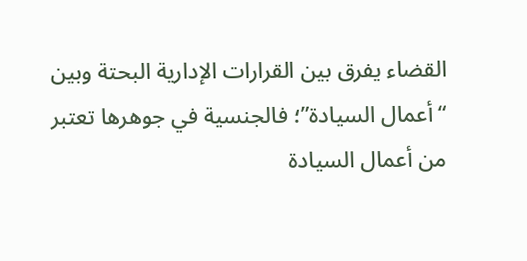القضاء يفرق بين القرارات الإدارية البحتة وبين “أعمال السيادة”؛ فالجنسية في جوهرها تعتبر من أعمال السيادة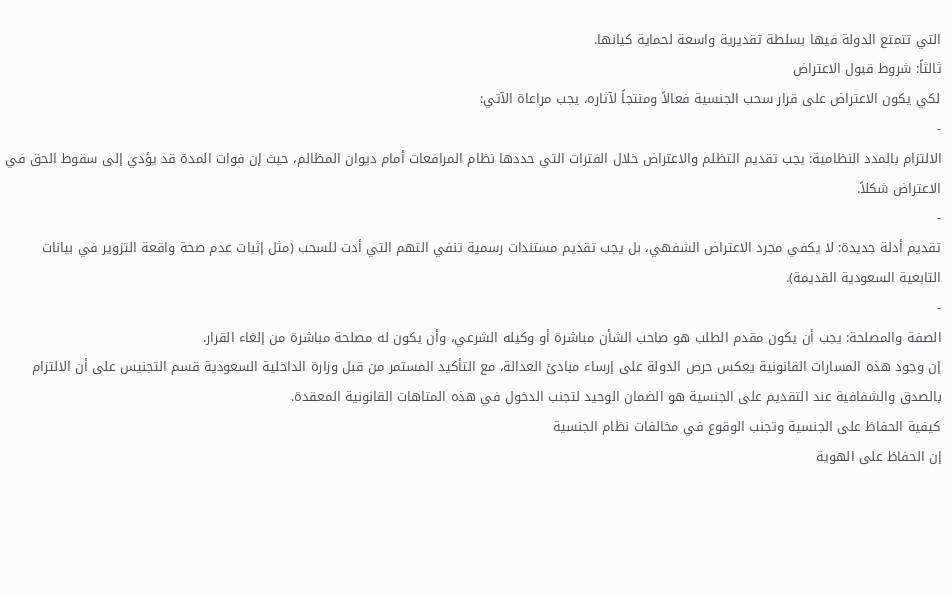التي تتمتع الدولة فيها بسلطة تقديرية واسعة لحماية كيانها.
ثالثاً: شروط قبول الاعتراض
لكي يكون الاعتراض على قرار سحب الجنسية فعالاً ومنتجاً لآثاره، يجب مراعاة الآتي:
-
الالتزام بالمدد النظامية: يجب تقديم التظلم والاعتراض خلال الفترات التي حددها نظام المرافعات أمام ديوان المظالم، حيث إن فوات المدة قد يؤدي إلى سقوط الحق في الاعتراض شكلاً.
-
تقديم أدلة جديدة: لا يكفي مجرد الاعتراض الشفهي، بل يجب تقديم مستندات رسمية تنفي التهم التي أدت للسحب (مثل إثبات عدم صحة واقعة التزوير في بيانات التابعية السعودية القديمة).
-
الصفة والمصلحة: يجب أن يكون مقدم الطلب هو صاحب الشأن مباشرة أو وكيله الشرعي، وأن يكون له مصلحة مباشرة من إلغاء القرار.
إن وجود هذه المسارات القانونية يعكس حرص الدولة على إرساء مبادئ العدالة، مع التأكيد المستمر من قبل وزارة الداخلية السعودية قسم التجنيس على أن الالتزام بالصدق والشفافية عند التقديم على الجنسية هو الضمان الوحيد لتجنب الدخول في هذه المتاهات القانونية المعقدة.
كيفية الحفاظ على الجنسية وتجنب الوقوع في مخالفات نظام الجنسية
إن الحفاظ على الهوية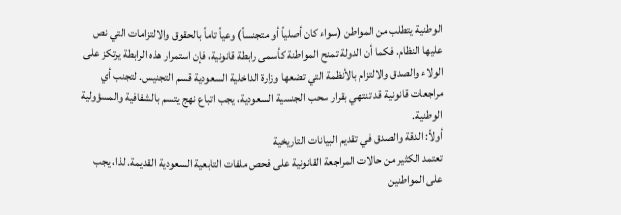الوطنية يتطلب من المواطن (سواء كان أصلياً أو متجنساً) وعياً تاماً بالحقوق والالتزامات التي نص عليها النظام. فكما أن الدولة تمنح المواطنة كأسمى رابطة قانونية، فإن استمرار هذه الرابطة يرتكز على الولاء والصدق والالتزام بالأنظمة التي تضعها وزارة الداخلية السعودية قسم التجنيس. لتجنب أي مراجعات قانونية قد تنتهي بقرار سحب الجنسية السعودية، يجب اتباع نهج يتسم بالشفافية والمسؤولية الوطنية.
أولاً: الدقة والصدق في تقديم البيانات التاريخية
تعتمد الكثير من حالات المراجعة القانونية على فحص ملفات التابعية السعودية القديمة. لذا، يجب على المواطنين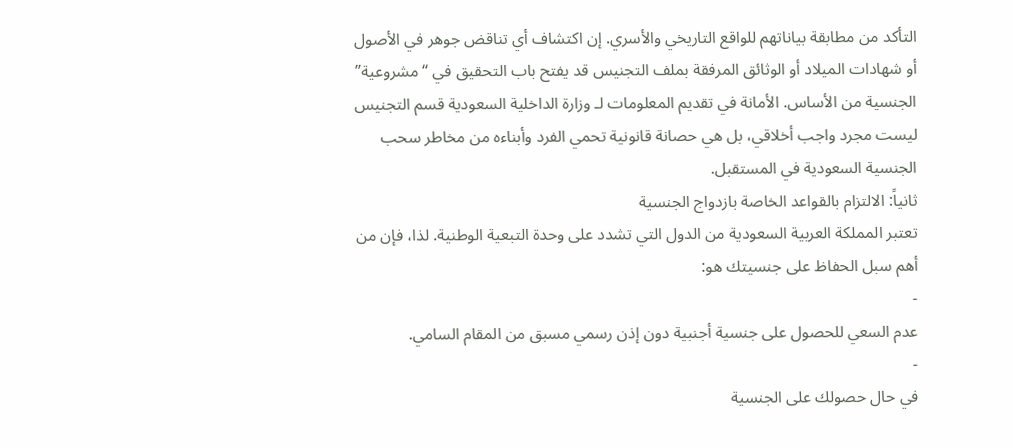التأكد من مطابقة بياناتهم للواقع التاريخي والأسري. إن اكتشاف أي تناقض جوهر في الأصول أو شهادات الميلاد أو الوثائق المرفقة بملف التجنيس قد يفتح باب التحقيق في “مشروعية” الجنسية من الأساس. الأمانة في تقديم المعلومات لـ وزارة الداخلية السعودية قسم التجنيس ليست مجرد واجب أخلاقي، بل هي حصانة قانونية تحمي الفرد وأبناءه من مخاطر سحب الجنسية السعودية في المستقبل.
ثانياً: الالتزام بالقواعد الخاصة بازدواج الجنسية
تعتبر المملكة العربية السعودية من الدول التي تشدد على وحدة التبعية الوطنية. لذا، فإن من أهم سبل الحفاظ على جنسيتك هو:
-
عدم السعي للحصول على جنسية أجنبية دون إذن رسمي مسبق من المقام السامي.
-
في حال حصولك على الجنسية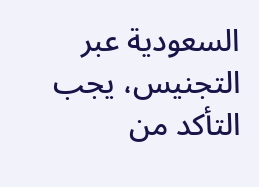السعودية عبر التجنيس، يجب التأكد من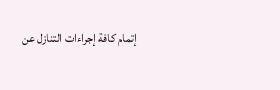إتمام كافة إجراءات التنازل عن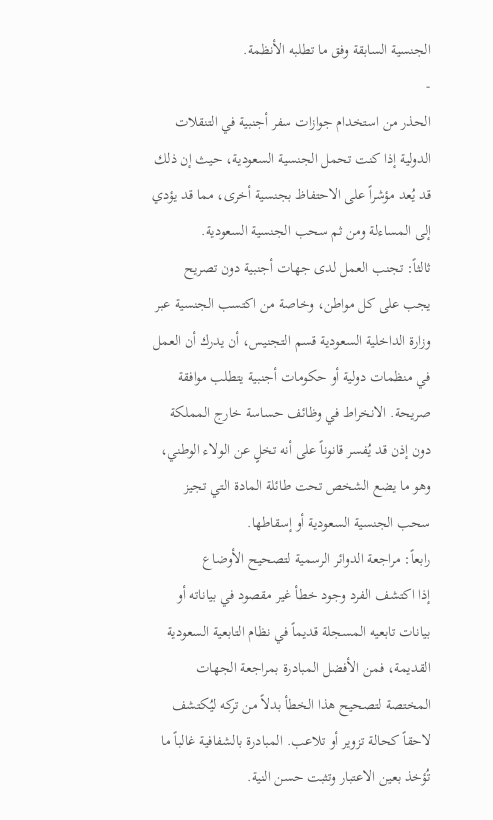الجنسية السابقة وفق ما تطلبه الأنظمة.
-
الحذر من استخدام جوازات سفر أجنبية في التنقلات الدولية إذا كنت تحمل الجنسية السعودية، حيث إن ذلك قد يُعد مؤشراً على الاحتفاظ بجنسية أخرى، مما قد يؤدي إلى المساءلة ومن ثم سحب الجنسية السعودية.
ثالثاً: تجنب العمل لدى جهات أجنبية دون تصريح
يجب على كل مواطن، وخاصة من اكتسب الجنسية عبر وزارة الداخلية السعودية قسم التجنيس، أن يدرك أن العمل في منظمات دولية أو حكومات أجنبية يتطلب موافقة صريحة. الانخراط في وظائف حساسة خارج المملكة دون إذن قد يُفسر قانوناً على أنه تخلٍ عن الولاء الوطني، وهو ما يضع الشخص تحت طائلة المادة التي تجيز سحب الجنسية السعودية أو إسقاطها.
رابعاً: مراجعة الدوائر الرسمية لتصحيح الأوضاع
إذا اكتشف الفرد وجود خطأ غير مقصود في بياناته أو بيانات تابعيه المسجلة قديماً في نظام التابعية السعودية القديمة، فمن الأفضل المبادرة بمراجعة الجهات المختصة لتصحيح هذا الخطأ بدلاً من تركه ليُكتشف لاحقاً كحالة تزوير أو تلاعب. المبادرة بالشفافية غالباً ما تُؤخذ بعين الاعتبار وتثبت حسن النية.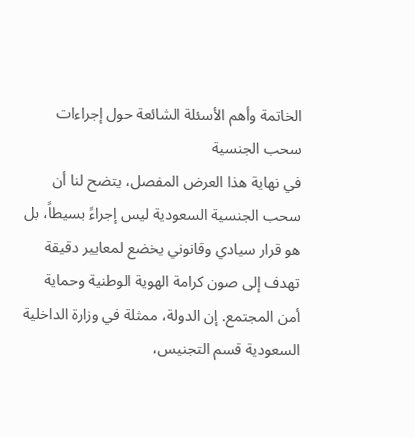الخاتمة وأهم الأسئلة الشائعة حول إجراءات سحب الجنسية
في نهاية هذا العرض المفصل، يتضح لنا أن سحب الجنسية السعودية ليس إجراءً بسيطاً، بل هو قرار سيادي وقانوني يخضع لمعايير دقيقة تهدف إلى صون كرامة الهوية الوطنية وحماية أمن المجتمع. إن الدولة، ممثلة في وزارة الداخلية السعودية قسم التجنيس،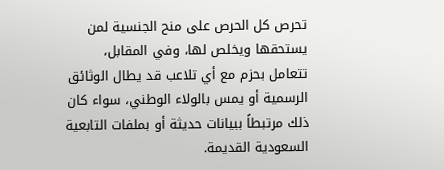تحرص كل الحرص على منح الجنسية لمن يستحقها ويخلص لها، وفي المقابل، تتعامل بحزم مع أي تلاعب قد يطال الوثائق الرسمية أو يمس بالولاء الوطني، سواء كان ذلك مرتبطاً ببيانات حديثة أو بملفات التابعية السعودية القديمة.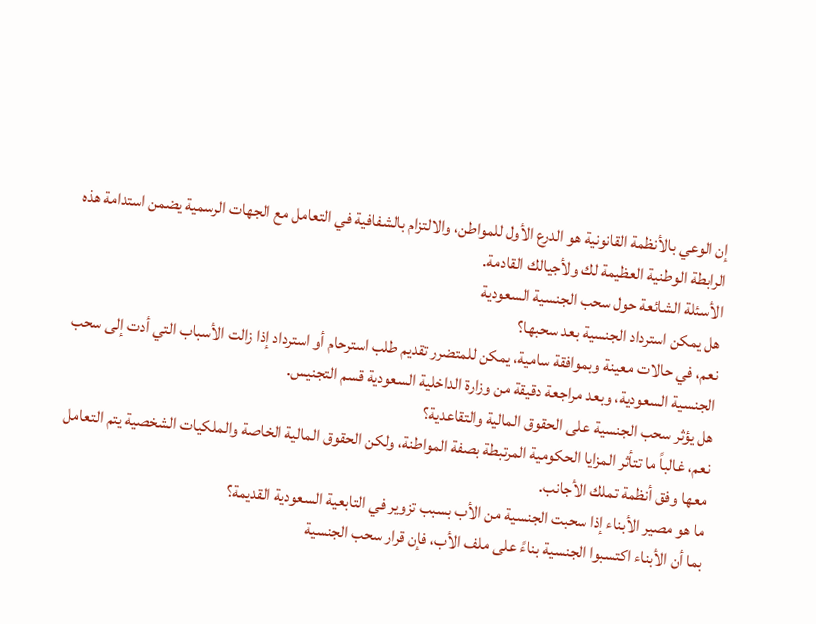إن الوعي بالأنظمة القانونية هو الدرع الأول للمواطن، والالتزام بالشفافية في التعامل مع الجهات الرسمية يضمن استدامة هذه الرابطة الوطنية العظيمة لك ولأجيالك القادمة.
الأسئلة الشائعة حول سحب الجنسية السعودية
هل يمكن استرداد الجنسية بعد سحبها؟
نعم، في حالات معينة وبموافقة سامية، يمكن للمتضرر تقديم طلب استرحام أو استرداد إذا زالت الأسباب التي أدت إلى سحب الجنسية السعودية، وبعد مراجعة دقيقة من وزارة الداخلية السعودية قسم التجنيس.
هل يؤثر سحب الجنسية على الحقوق المالية والتقاعدية؟
نعم، غالباً ما تتأثر المزايا الحكومية المرتبطة بصفة المواطنة، ولكن الحقوق المالية الخاصة والملكيات الشخصية يتم التعامل معها وفق أنظمة تملك الأجانب.
ما هو مصير الأبناء إذا سحبت الجنسية من الأب بسبب تزوير في التابعية السعودية القديمة؟
بما أن الأبناء اكتسبوا الجنسية بناءً على ملف الأب، فإن قرار سحب الجنسية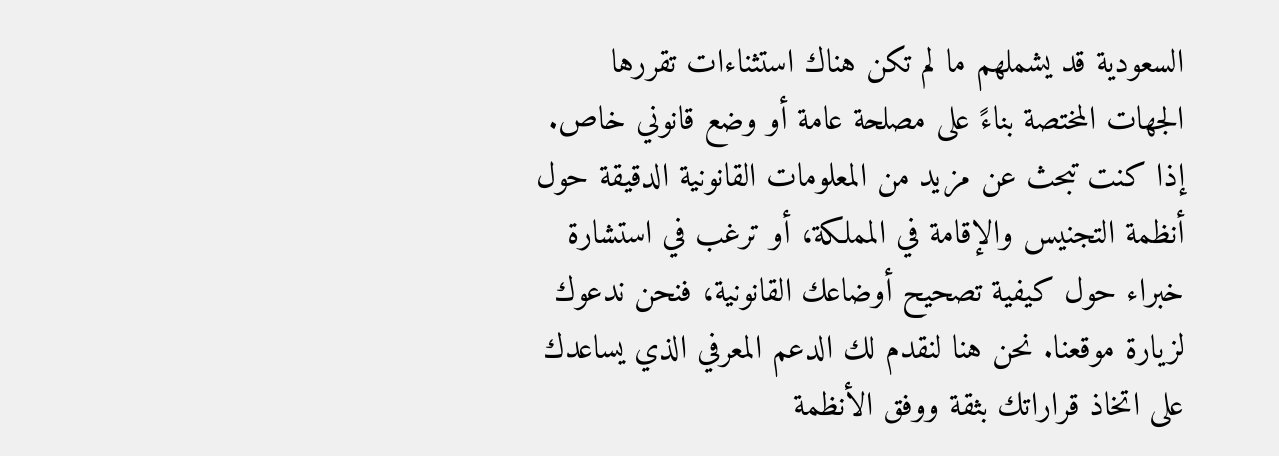السعودية قد يشملهم ما لم تكن هناك استثناءات تقررها الجهات المختصة بناءً على مصلحة عامة أو وضع قانوني خاص.
إذا كنت تبحث عن مزيد من المعلومات القانونية الدقيقة حول أنظمة التجنيس والإقامة في المملكة، أو ترغب في استشارة خبراء حول كيفية تصحيح أوضاعك القانونية، فنحن ندعوك لزيارة موقعنا. نحن هنا لنقدم لك الدعم المعرفي الذي يساعدك على اتخاذ قراراتك بثقة ووفق الأنظمة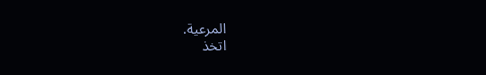المرعية.
اتخذ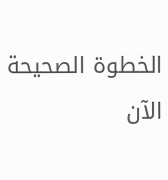الخطوة الصحيحة الآن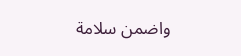واضمن سلامة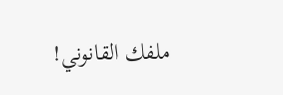ملفك القانوني!